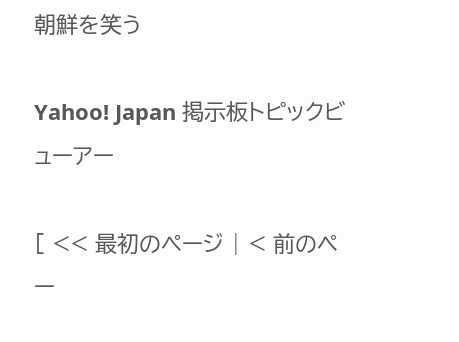朝鮮を笑う

Yahoo! Japan 掲示板トピックビューアー

[ << 最初のページ | < 前のペー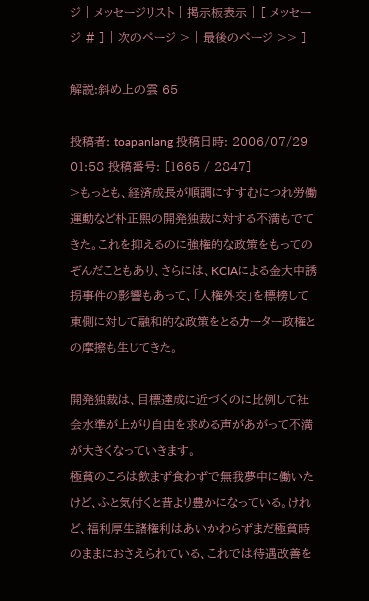ジ | メッセージリスト | 掲示板表示 | [ メッセージ # ] | 次のページ > | 最後のページ >> ]

解説:斜め上の雲 65

投稿者: toapanlang 投稿日時: 2006/07/29 01:58 投稿番号: [1665 / 2847]
>もっとも、経済成長が順調にすすむにつれ労働運動など朴正煕の開発独裁に対する不満もでてきた。これを抑えるのに強権的な政策をもってのぞんだこともあり、さらには、KCIAによる金大中誘拐事件の影響もあって、「人権外交」を標榜して東側に対して融和的な政策をとるカーター政権との摩擦も生じてきた。

開発独裁は、目標達成に近づくのに比例して社会水準が上がり自由を求める声があがって不満が大きくなっていきます。
極貧のころは飲まず食わずで無我夢中に働いたけど、ふと気付くと昔より豊かになっている。けれど、福利厚生諸権利はあいかわらずまだ極貧時のままにおさえられている、これでは待遇改善を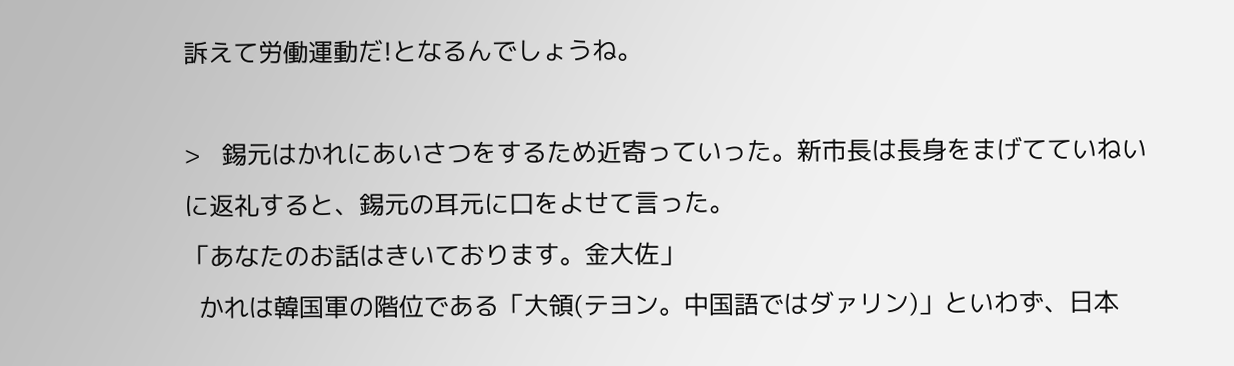訴えて労働運動だ!となるんでしょうね。

>   錫元はかれにあいさつをするため近寄っていった。新市長は長身をまげてていねいに返礼すると、錫元の耳元に口をよせて言った。
「あなたのお話はきいております。金大佐」
  かれは韓国軍の階位である「大領(テヨン。中国語ではダァリン)」といわず、日本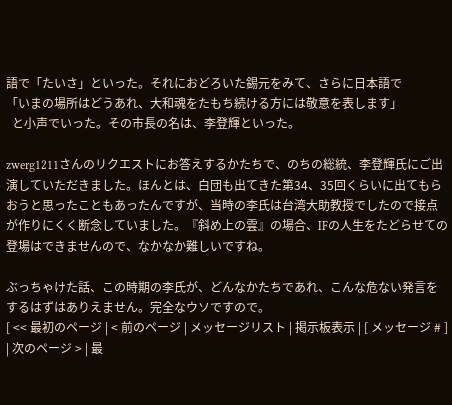語で「たいさ」といった。それにおどろいた錫元をみて、さらに日本語で
「いまの場所はどうあれ、大和魂をたもち続ける方には敬意を表します」
  と小声でいった。その市長の名は、李登輝といった。

zwerg1211さんのリクエストにお答えするかたちで、のちの総統、李登輝氏にご出演していただきました。ほんとは、白団も出てきた第34、35回くらいに出てもらおうと思ったこともあったんですが、当時の李氏は台湾大助教授でしたので接点が作りにくく断念していました。『斜め上の雲』の場合、IFの人生をたどらせての登場はできませんので、なかなか難しいですね。

ぶっちゃけた話、この時期の李氏が、どんなかたちであれ、こんな危ない発言をするはずはありえません。完全なウソですので。
[ << 最初のページ | < 前のページ | メッセージリスト | 掲示板表示 | [ メッセージ # ] | 次のページ > | 最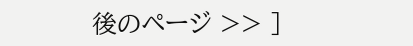後のページ >> ]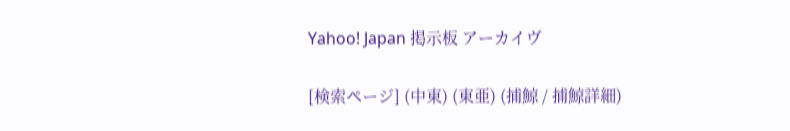Yahoo! Japan 掲示板 アーカイヴ

[検索ページ] (中東) (東亜) (捕鯨 / 捕鯨詳細)